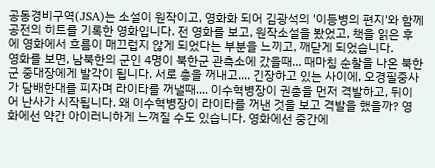공동경비구역(JSA)는 소설이 원작이고, 영화화 되어 김광석의 '이등병의 편지'와 함께 공전의 히트를 기록한 영화입니다. 전 영화를 보고, 원작소설을 봤었고, 책을 읽은 후에 영화에서 흐름이 매끄럽지 않게 되었다는 부분을 느끼고, 깨닫게 되었습니다.
영화를 보면, 남북한의 군인 4명이 북한군 관측소에 갔을때... 때마침 순찰을 나온 북한군 중대장에게 발각이 됩니다. 서로 총을 꺼내고.... 긴장하고 있는 사이에, 오경필중사가 담배한대를 피자며 라이타를 꺼낼때.... 이수혁병장이 권총을 먼저 격발하고, 뒤이어 난사가 시작됩니다. 왜 이수혁병장이 라이타를 꺼낸 것을 보고 격발을 했을까? 영화에선 약간 아이러니하게 느껴질 수도 있습니다. 영화에선 중간에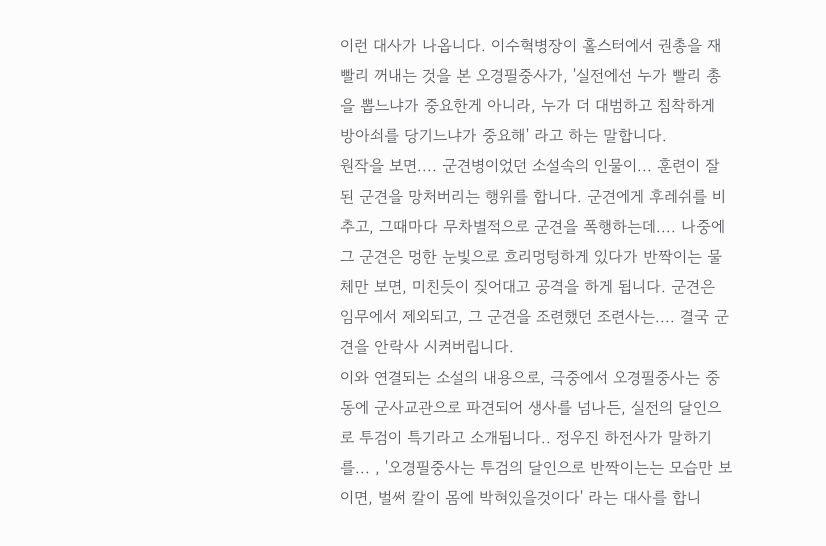이런 대사가 나옵니다. 이수혁병장이 홀스터에서 권총을 재빨리 꺼내는 것을 본 오경필중사가, '실전에선 누가 빨리 총을 뽑느냐가 중요한게 아니라, 누가 더 대범하고 침착하게 방아쇠를 당기느냐가 중요해' 라고 하는 말합니다.
원작을 보면.... 군견병이었던 소설속의 인물이... 훈련이 잘 된 군견을 망처버리는 행위를 합니다. 군견에게 후레쉬를 비추고, 그때마다 무차별적으로 군견을 폭행하는데.... 나중에 그 군견은 멍한 눈빛으로 흐리멍텅하게 있다가 반짝이는 물체만 보면, 미친듯이 짖어대고 공격을 하게 됩니다. 군견은 임무에서 제외되고, 그 군견을 조련했던 조련사는.... 결국 군견을 안락사 시켜버립니다.
이와 연결되는 소설의 내용으로, 극중에서 오경필중사는 중동에 군사교관으로 파견되어 생사를 넘나든, 실전의 달인으로 투검이 특기라고 소개됩니다.. 정우진 하전사가 말하기를... , '오경필중사는 투검의 달인으로 반짝이는는 모습만 보이면, 벌써 칼이 몸에 박혀있을것이다' 라는 대사를 합니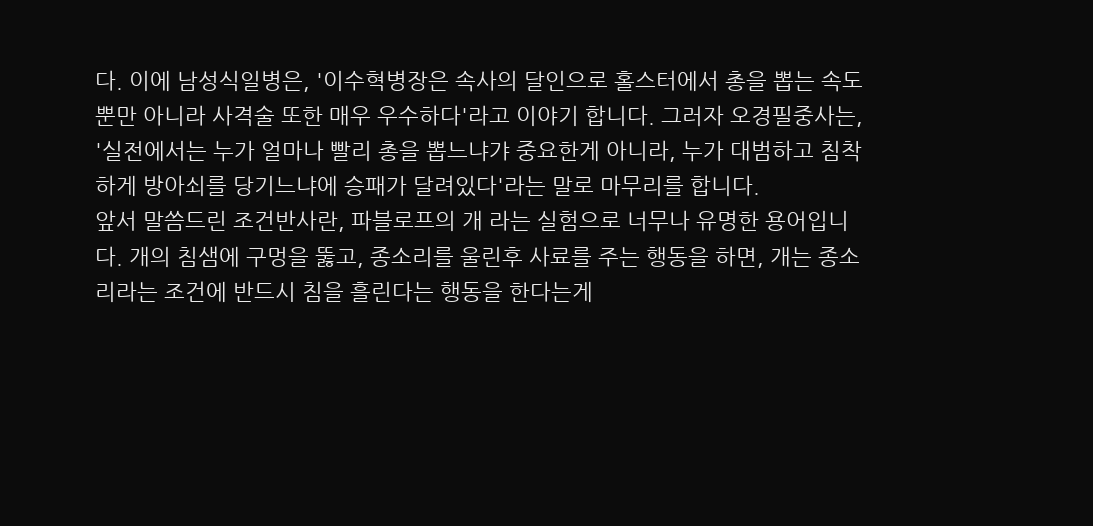다. 이에 남성식일병은, '이수혁병장은 속사의 달인으로 홀스터에서 총을 뽑는 속도 뿐만 아니라 사격술 또한 매우 우수하다'라고 이야기 합니다. 그러자 오경필중사는, '실전에서는 누가 얼마나 빨리 총을 뽑느냐갸 중요한게 아니라, 누가 대범하고 침착하게 방아쇠를 당기느냐에 승패가 달려있다'라는 말로 마무리를 합니다.
앞서 말씀드린 조건반사란, 파블로프의 개 라는 실험으로 너무나 유명한 용어입니다. 개의 침샘에 구멍을 뚫고, 종소리를 울린후 사료를 주는 행동을 하면, 개는 종소리라는 조건에 반드시 침을 흘린다는 행동을 한다는게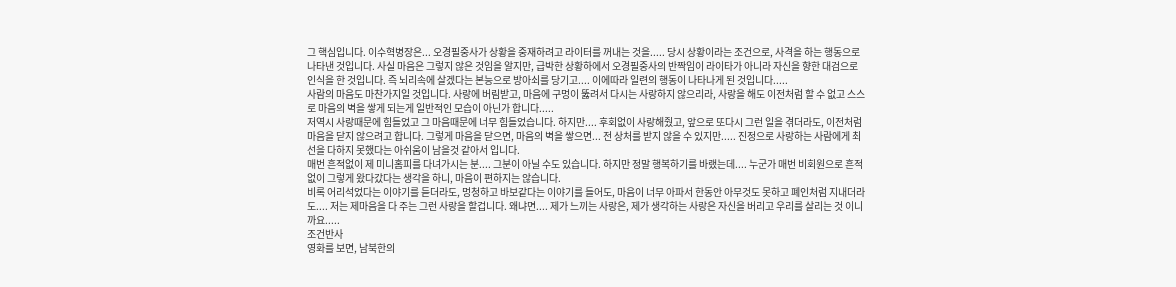그 핵심입니다. 이수혁병장은... 오경필중사가 상황을 중재하려고 라이터를 꺼내는 것을..... 당시 상황이라는 조건으로, 사격을 하는 행동으로 나타낸 것입니다. 사실 마음은 그렇지 않은 것임을 알지만, 급박한 상황하에서 오경필중사의 반짝임이 라이타가 아니라 자신을 향한 대검으로 인식을 한 것입니다. 즉 뇌리속에 살겠다는 본능으로 방아쇠를 당기고.... 이에따라 일련의 행동이 나타나게 된 것입니다.....
사람의 마음도 마찬가지일 것입니다. 사랑에 버림받고, 마음에 구멍이 뚫려서 다시는 사랑하지 않으리라, 사랑을 해도 이전처럼 할 수 없고 스스로 마음의 벽을 쌓게 되는게 일반적인 모습이 아닌가 합니다.....
저역시 사랑때문에 힘들었고 그 마음때문에 너무 힘들었습니다. 하지만.... 후회없이 사랑해줬고, 앞으로 또다시 그런 일을 겪더라도, 이전처럼 마음을 닫지 않으려고 합니다. 그렇게 마음을 닫으면, 마음의 벽을 쌓으면... 전 상처를 받지 않을 수 있지만..... 진정으로 사랑하는 사람에게 최선을 다하지 못했다는 아쉬움이 남을것 같아서 입니다.
매번 흔적없이 제 미니홈피를 다녀가시는 분.... 그분이 아닐 수도 있습니다. 하지만 정말 행복하기를 바랬는데.... 누군가 매번 비회원으로 흔적없이 그렇게 왔다갔다는 생각을 하니, 마음이 편하지는 않습니다.
비록 어리석었다는 이야기를 듣더라도, 멍청하고 바보같다는 이야기를 들어도, 마음이 너무 아파서 한동안 아무것도 못하고 폐인처럼 지내더라도.... 저는 제마음을 다 주는 그런 사랑을 할겁니다. 왜냐면.... 제가 느끼는 사랑은, 제가 생각하는 사랑은 자신을 버리고 우리를 살리는 것 이니까요.....
조건반사
영화를 보면, 남북한의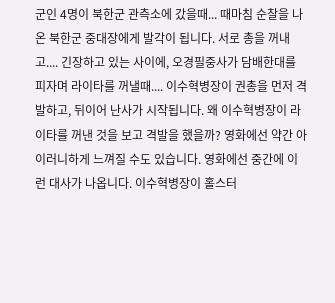군인 4명이 북한군 관측소에 갔을때... 때마침 순찰을 나온 북한군 중대장에게 발각이 됩니다. 서로 총을 꺼내고.... 긴장하고 있는 사이에, 오경필중사가 담배한대를 피자며 라이타를 꺼낼때.... 이수혁병장이 권총을 먼저 격발하고, 뒤이어 난사가 시작됩니다. 왜 이수혁병장이 라이타를 꺼낸 것을 보고 격발을 했을까? 영화에선 약간 아이러니하게 느껴질 수도 있습니다. 영화에선 중간에 이런 대사가 나옵니다. 이수혁병장이 홀스터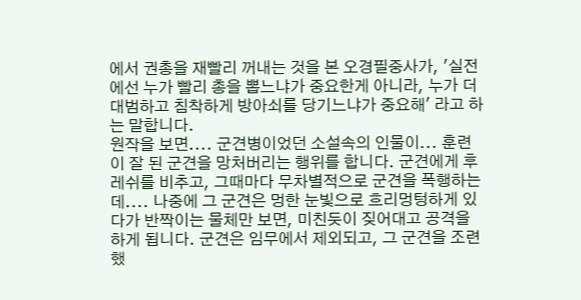에서 권총을 재빨리 꺼내는 것을 본 오경필중사가, '실전에선 누가 빨리 총을 뽑느냐가 중요한게 아니라, 누가 더 대범하고 침착하게 방아쇠를 당기느냐가 중요해' 라고 하는 말합니다.
원작을 보면.... 군견병이었던 소설속의 인물이... 훈련이 잘 된 군견을 망처버리는 행위를 합니다. 군견에게 후레쉬를 비추고, 그때마다 무차별적으로 군견을 폭행하는데.... 나중에 그 군견은 멍한 눈빛으로 흐리멍텅하게 있다가 반짝이는 물체만 보면, 미친듯이 짖어대고 공격을 하게 됩니다. 군견은 임무에서 제외되고, 그 군견을 조련했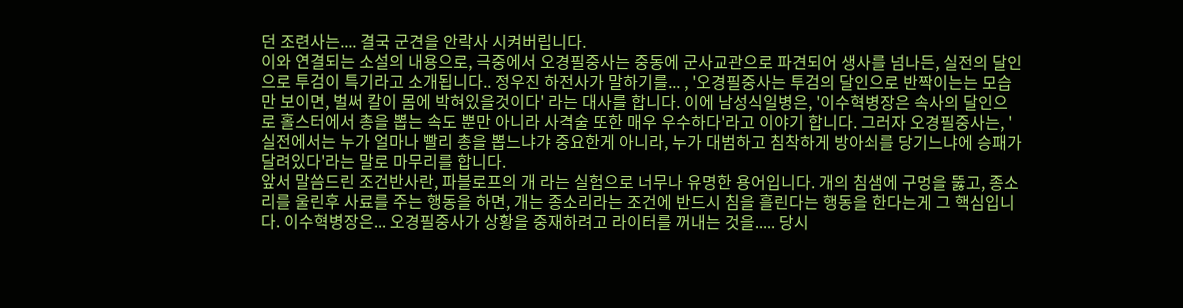던 조련사는.... 결국 군견을 안락사 시켜버립니다.
이와 연결되는 소설의 내용으로, 극중에서 오경필중사는 중동에 군사교관으로 파견되어 생사를 넘나든, 실전의 달인으로 투검이 특기라고 소개됩니다.. 정우진 하전사가 말하기를... , '오경필중사는 투검의 달인으로 반짝이는는 모습만 보이면, 벌써 칼이 몸에 박혀있을것이다' 라는 대사를 합니다. 이에 남성식일병은, '이수혁병장은 속사의 달인으로 홀스터에서 총을 뽑는 속도 뿐만 아니라 사격술 또한 매우 우수하다'라고 이야기 합니다. 그러자 오경필중사는, '실전에서는 누가 얼마나 빨리 총을 뽑느냐갸 중요한게 아니라, 누가 대범하고 침착하게 방아쇠를 당기느냐에 승패가 달려있다'라는 말로 마무리를 합니다.
앞서 말씀드린 조건반사란, 파블로프의 개 라는 실험으로 너무나 유명한 용어입니다. 개의 침샘에 구멍을 뚫고, 종소리를 울린후 사료를 주는 행동을 하면, 개는 종소리라는 조건에 반드시 침을 흘린다는 행동을 한다는게 그 핵심입니다. 이수혁병장은... 오경필중사가 상황을 중재하려고 라이터를 꺼내는 것을..... 당시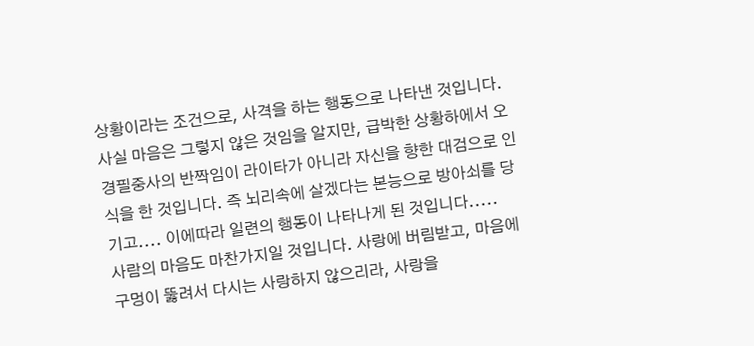상황이라는 조건으로, 사격을 하는 행동으로 나타낸 것입니다. 사실 마음은 그렇지 않은 것임을 알지만, 급박한 상황하에서 오경필중사의 반짝임이 라이타가 아니라 자신을 향한 대검으로 인식을 한 것입니다. 즉 뇌리속에 살겠다는 본능으로 방아쇠를 당기고.... 이에따라 일련의 행동이 나타나게 된 것입니다.....
사람의 마음도 마찬가지일 것입니다. 사랑에 버림받고, 마음에 구멍이 뚫려서 다시는 사랑하지 않으리라, 사랑을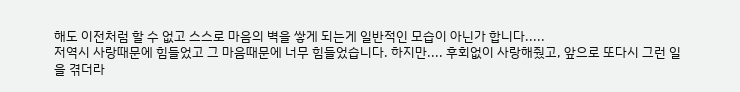해도 이전처럼 할 수 없고 스스로 마음의 벽을 쌓게 되는게 일반적인 모습이 아닌가 합니다.....
저역시 사랑때문에 힘들었고 그 마음때문에 너무 힘들었습니다. 하지만.... 후회없이 사랑해줬고, 앞으로 또다시 그런 일을 겪더라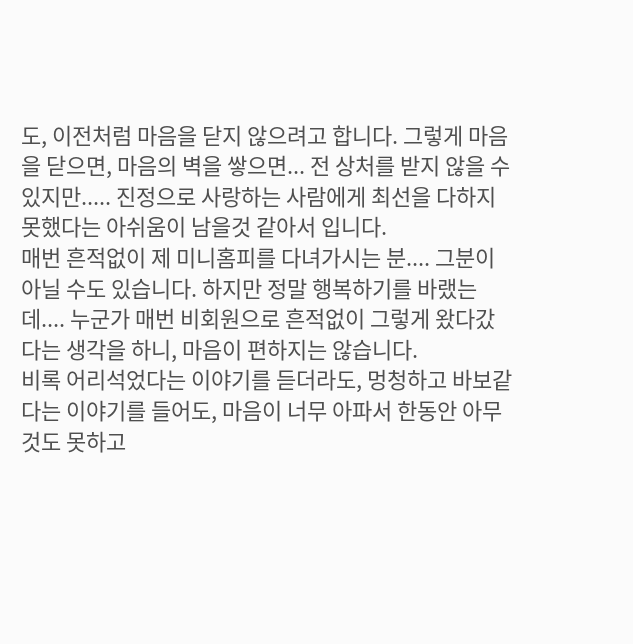도, 이전처럼 마음을 닫지 않으려고 합니다. 그렇게 마음을 닫으면, 마음의 벽을 쌓으면... 전 상처를 받지 않을 수 있지만..... 진정으로 사랑하는 사람에게 최선을 다하지 못했다는 아쉬움이 남을것 같아서 입니다.
매번 흔적없이 제 미니홈피를 다녀가시는 분.... 그분이 아닐 수도 있습니다. 하지만 정말 행복하기를 바랬는데.... 누군가 매번 비회원으로 흔적없이 그렇게 왔다갔다는 생각을 하니, 마음이 편하지는 않습니다.
비록 어리석었다는 이야기를 듣더라도, 멍청하고 바보같다는 이야기를 들어도, 마음이 너무 아파서 한동안 아무것도 못하고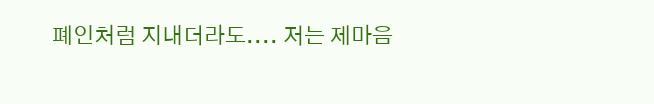폐인처럼 지내더라도.... 저는 제마음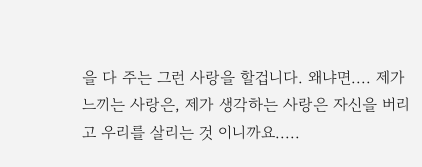을 다 주는 그런 사랑을 할겁니다. 왜냐면.... 제가 느끼는 사랑은, 제가 생각하는 사랑은 자신을 버리고 우리를 살리는 것 이니까요.....